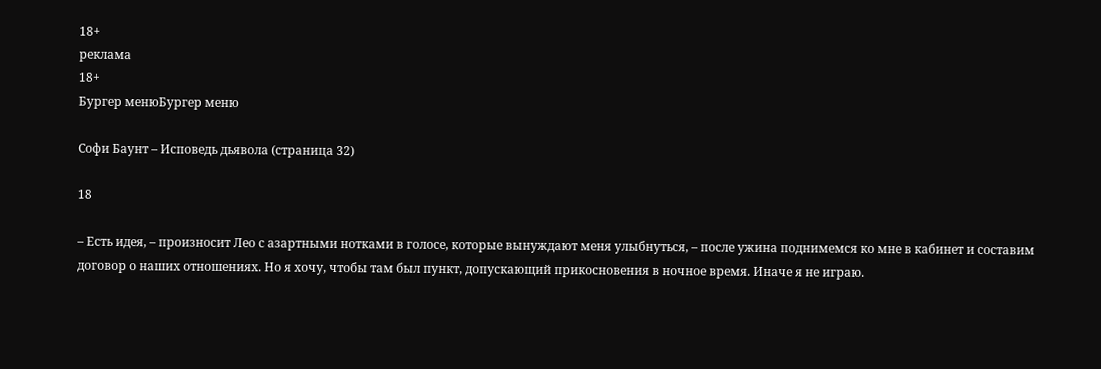18+
реклама
18+
Бургер менюБургер меню

Софи Баунт – Исповедь дьявола (страница 32)

18

– Есть идея, – произносит Лео с азартными нотками в голосе, которые вынуждают меня улыбнуться, – после ужина поднимемся ко мне в кабинет и составим договор о наших отношениях. Но я хочу, чтобы там был пункт, допускающий прикосновения в ночное время. Иначе я не играю.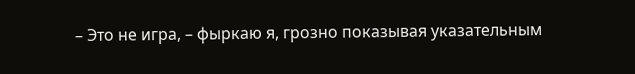– Это не игра, – фыркаю я, грозно показывая указательным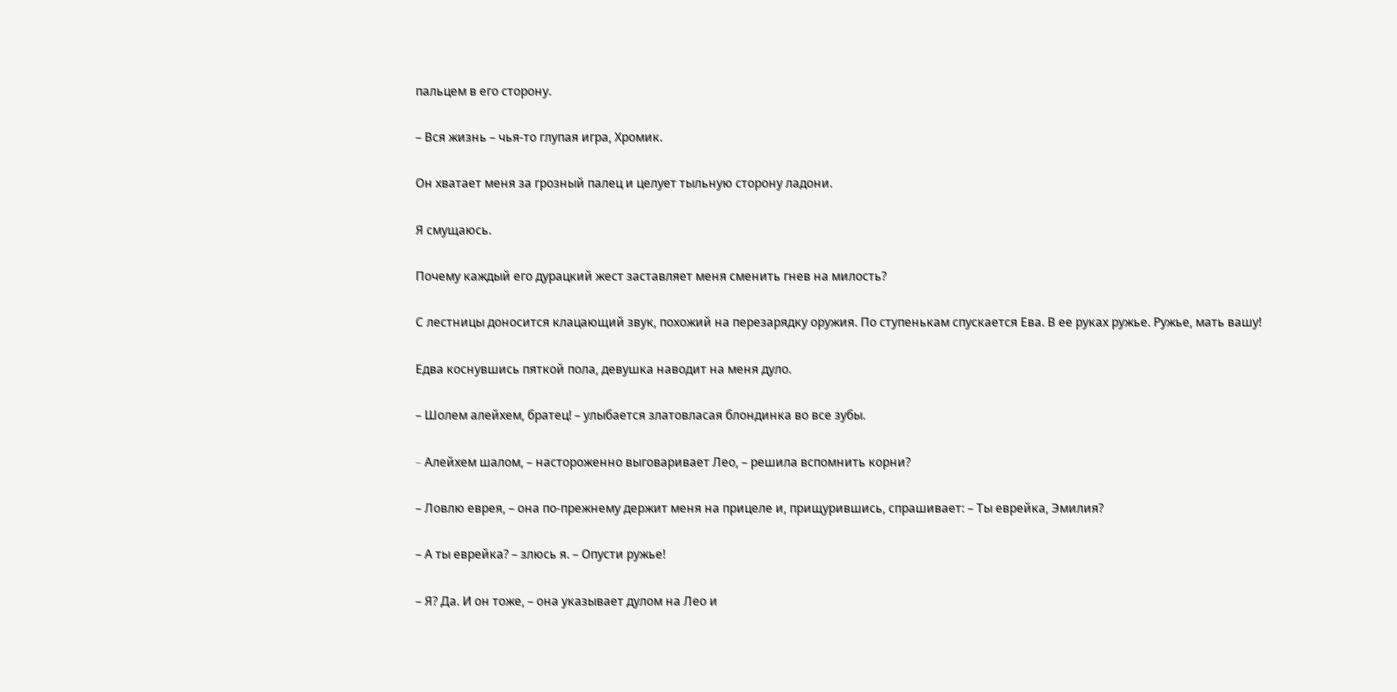пальцем в его сторону.

– Вся жизнь – чья-то глупая игра, Хромик.

Он хватает меня за грозный палец и целует тыльную сторону ладони.

Я смущаюсь.

Почему каждый его дурацкий жест заставляет меня сменить гнев на милость?

С лестницы доносится клацающий звук, похожий на перезарядку оружия. По ступенькам спускается Ева. В ее руках ружье. Ружье, мать вашу!

Едва коснувшись пяткой пола, девушка наводит на меня дуло.

– Шолем алейхем, братец! – улыбается златовласая блондинка во все зубы.

– Aлейхем шалом, – настороженно выговаривает Лео, – решила вспомнить корни?

– Ловлю еврея, – она по-прежнему держит меня на прицеле и, прищурившись, спрашивает: – Ты еврейка, Эмилия?

– А ты еврейка? – злюсь я. – Опусти ружье!

– Я? Да. И он тоже, – она указывает дулом на Лео и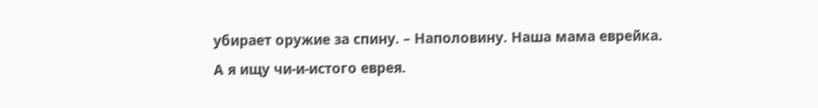убирает оружие за спину. – Наполовину. Наша мама еврейка. А я ищу чи-и-истого еврея.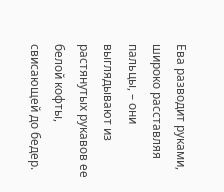Ева разводит руками, широко расставляя пальцы, – они выглядывают из растянутых рукавов ее белой кофты, свисающей до бедер.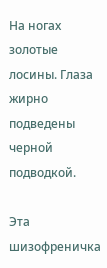На ногах золотые лосины. Глаза жирно подведены черной подводкой.

Эта шизофреничка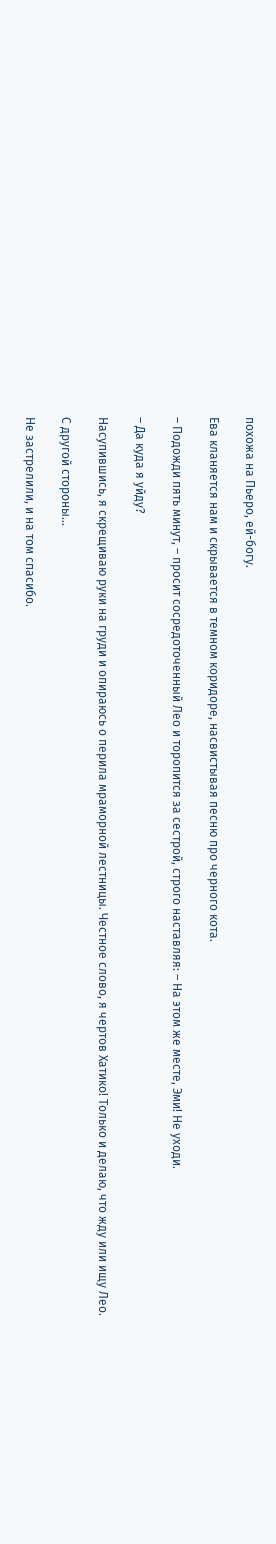похожа на Пьеро, ей-богу.

Ева кланяется нам и скрывается в темном коридоре, насвистывая песню про черного кота.

– Подожди пять минут, – просит сосредоточенный Лео и торопится за сестрой, строго наставляя: – На этом же месте, Эми! Не уходи.

– Да куда я уйду?

Насупившись, я скрещиваю руки на груди и опираюсь о перила мраморной лестницы. Честное слово, я чертов Хатико! Только и делаю, что жду или ищу Лео.

С другой стороны…

Не застрелили, и на том спасибо.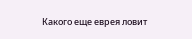Какого еще еврея ловит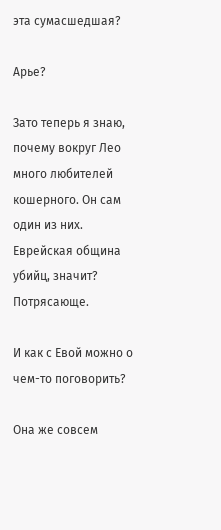эта сумасшедшая?

Арье?

Зато теперь я знаю, почему вокруг Лео много любителей кошерного. Он сам один из них. Еврейская община убийц, значит? Потрясающе.

И как с Евой можно о чем-то поговорить?

Она же совсем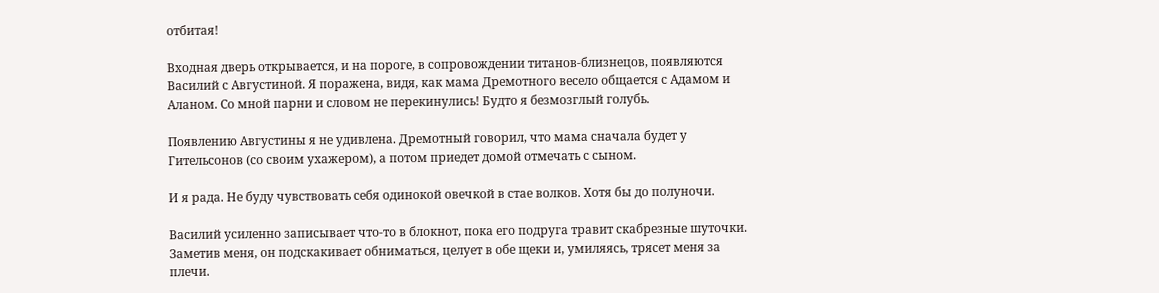отбитая!

Входная дверь открывается, и на пороге, в сопровождении титанов-близнецов, появляются Василий с Августиной. Я поражена, видя, как мама Дремотного весело общается с Адамом и Аланом. Со мной парни и словом не перекинулись! Будто я безмозглый голубь.

Появлению Августины я не удивлена. Дремотный говорил, что мама сначала будет у Гительсонов (со своим ухажером), а потом приедет домой отмечать с сыном.

И я рада. Не буду чувствовать себя одинокой овечкой в стае волков. Хотя бы до полуночи.

Василий усиленно записывает что-то в блокнот, пока его подруга травит скабрезные шуточки. Заметив меня, он подскакивает обниматься, целует в обе щеки и, умиляясь, трясет меня за плечи.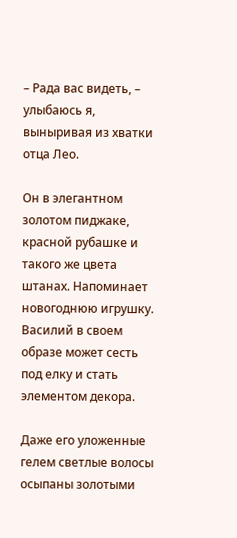– Рада вас видеть, – улыбаюсь я, выныривая из хватки отца Лео.

Он в элегантном золотом пиджаке, красной рубашке и такого же цвета штанах. Напоминает новогоднюю игрушку. Василий в своем образе может сесть под елку и стать элементом декора.

Даже его уложенные гелем светлые волосы осыпаны золотыми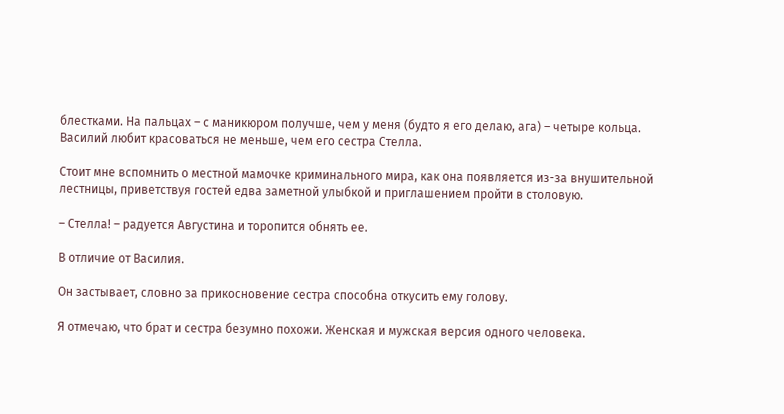блестками. На пальцах – с маникюром получше, чем у меня (будто я его делаю, ага) – четыре кольца. Василий любит красоваться не меньше, чем его сестра Стелла.

Стоит мне вспомнить о местной мамочке криминального мира, как она появляется из-за внушительной лестницы, приветствуя гостей едва заметной улыбкой и приглашением пройти в столовую.

– Стелла! – радуется Августина и торопится обнять ее.

В отличие от Василия.

Он застывает, словно за прикосновение сестра способна откусить ему голову.

Я отмечаю, что брат и сестра безумно похожи. Женская и мужская версия одного человека.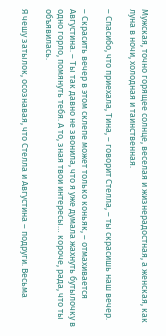Мужская, точно горящее солнце, веселая и жизнерадостная, а женская, как луна в ночи, холодная и таинственная.

– Спасибо, что приехала, Тина, – говорит Стелла, – ты скрасишь наш вечер.

– Скрасить вечер в этом склепе может только коньяк, – отмахивается Августина. – Ты так давно не звонила, что я уже думала жахнуть бутылочку в одно горло, помянуть тебя. А то, зная твои интересы… короче, рада, что ты объявилась.

Я чешу затылок, осознавая, что Стелла и Августина – подруги. Весьма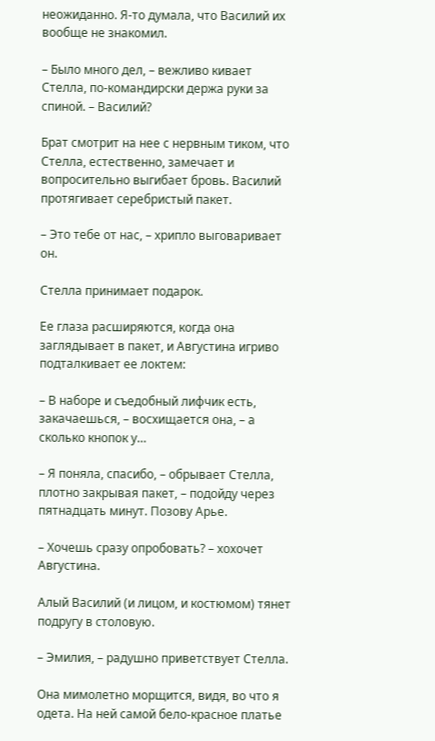неожиданно. Я-то думала, что Василий их вообще не знакомил.

– Было много дел, – вежливо кивает Стелла, по-командирски держа руки за спиной. – Василий?

Брат смотрит на нее с нервным тиком, что Стелла, естественно, замечает и вопросительно выгибает бровь. Василий протягивает серебристый пакет.

– Это тебе от нас, – хрипло выговаривает он.

Стелла принимает подарок.

Ее глаза расширяются, когда она заглядывает в пакет, и Августина игриво подталкивает ее локтем:

– В наборе и съедобный лифчик есть, закачаешься, – восхищается она, – а сколько кнопок у…

– Я поняла, спасибо, – обрывает Стелла, плотно закрывая пакет, – подойду через пятнадцать минут. Позову Арье.

– Хочешь сразу опробовать? – хохочет Августина.

Алый Василий (и лицом, и костюмом) тянет подругу в столовую.

– Эмилия, – радушно приветствует Стелла.

Она мимолетно морщится, видя, во что я одета. На ней самой бело-красное платье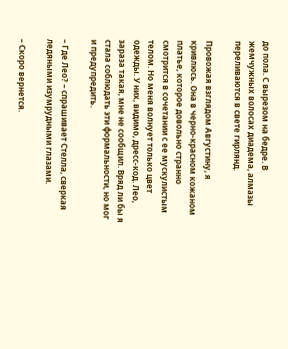до пола. С вырезом на бедре. В жемчужных волосах диадема, алмазы переливаются в свете гирлянд.

Провожая взглядом Августину, я кривлюсь. Она в черно-красном кожаном платье, которое довольно странно смотрится в сочетании с ее мускулистым телом. Но меня волнует только цвет одежды. У них, видимо, дресс-код. Лео, зараза такая, мне не сообщил. Вряд ли бы я стала соблюдать эти формальности, но мог и предупредить.

– Где Лео? – спрашивает Стелла, сверкая ледяными изумрудными глазами.

– Скоро вернется.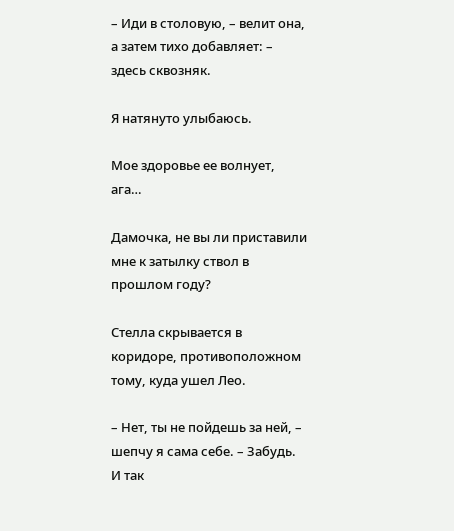– Иди в столовую, – велит она, а затем тихо добавляет: – здесь сквозняк.

Я натянуто улыбаюсь.

Мое здоровье ее волнует, ага…

Дамочка, не вы ли приставили мне к затылку ствол в прошлом году?

Стелла скрывается в коридоре, противоположном тому, куда ушел Лео.

– Нет, ты не пойдешь за ней, – шепчу я сама себе. – Забудь. И так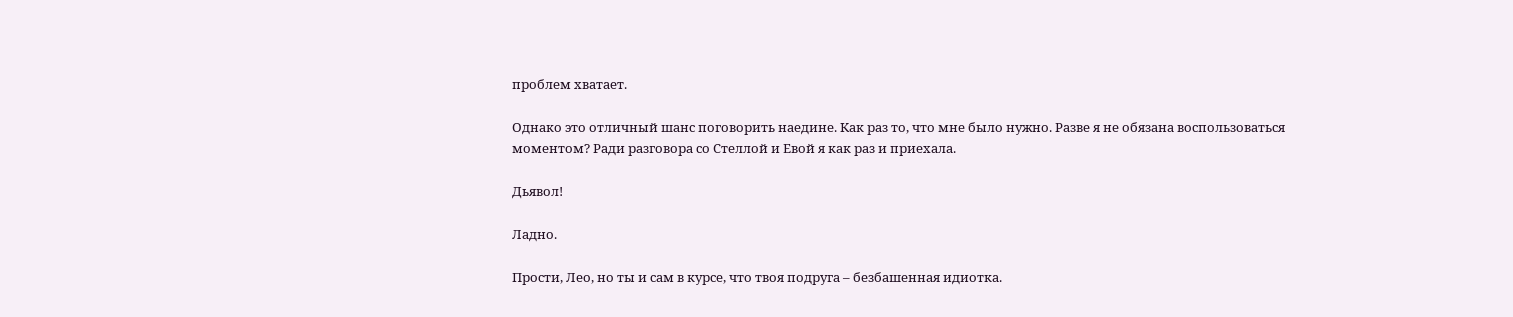проблем хватает.

Однако это отличный шанс поговорить наедине. Как раз то, что мне было нужно. Разве я не обязана воспользоваться моментом? Ради разговора со Стеллой и Евой я как раз и приехала.

Дьявол!

Ладно.

Прости, Лео, но ты и сам в курсе, что твоя подруга – безбашенная идиотка.